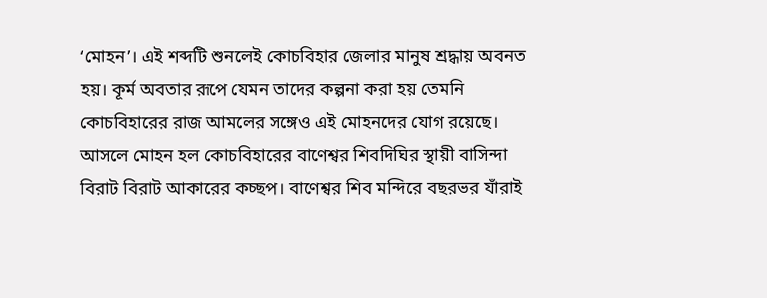‘মোহন’। এই শব্দটি শুনলেই কোচবিহার জেলার মানুষ শ্রদ্ধায় অবনত হয়। কূর্ম অবতার রূপে যেমন তাদের কল্পনা করা হয় তেমনি কোচবিহারের রাজ আমলের সঙ্গেও এই মোহনদের যোগ রয়েছে। আসলে মোহন হল কোচবিহারের বাণেশ্বর শিবদিঘির স্থায়ী বাসিন্দা বিরাট বিরাট আকারের কচ্ছপ। বাণেশ্বর শিব মন্দিরে বছরভর যাঁরাই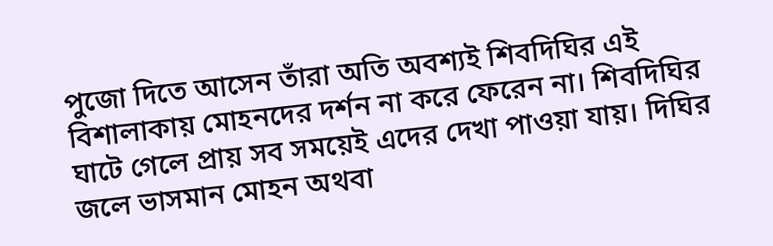পুজো দিতে আসেন তাঁরা অতি অবশ্যই শিবদিঘির এই বিশালাকায় মোহনদের দর্শন না করে ফেরেন না। শিবদিঘির ঘাটে গেলে প্রায় সব সময়েই এদের দেখা পাওয়া যায়। দিঘির জলে ভাসমান মোহন অথবা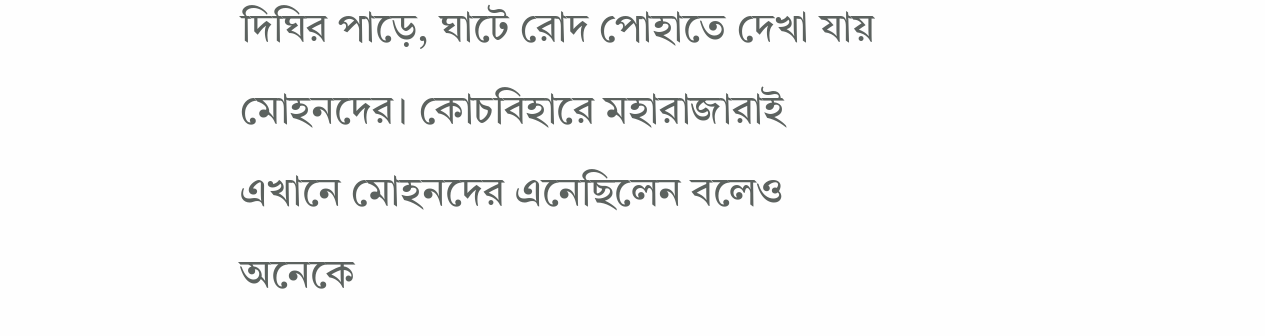দিঘির পাড়ে, ঘাটে রোদ পোহাতে দেখা যায় মোহনদের। কোচবিহারে মহারাজারাই এখানে মোহনদের এনেছিলেন বলেও অনেকে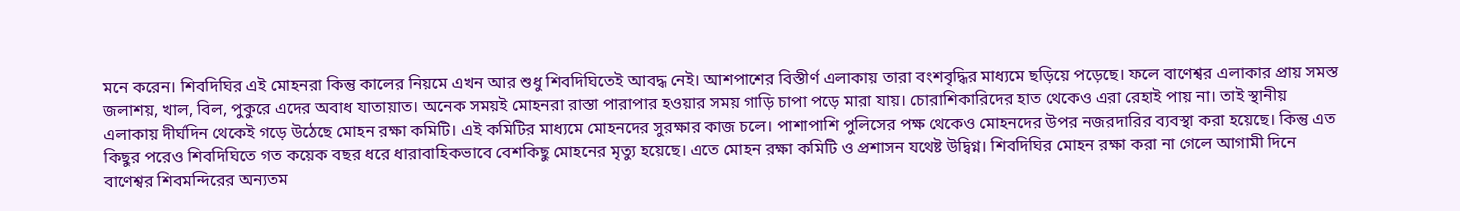মনে করেন। শিবদিঘির এই মোহনরা কিন্তু কালের নিয়মে এখন আর শুধু শিবদিঘিতেই আবদ্ধ নেই। আশপাশের বিস্তীর্ণ এলাকায় তারা বংশবৃদ্ধির মাধ্যমে ছড়িয়ে পড়েছে। ফলে বাণেশ্বর এলাকার প্রায় সমস্ত জলাশয়, খাল, বিল, পুকুরে এদের অবাধ যাতায়াত। অনেক সময়ই মোহনরা রাস্তা পারাপার হওয়ার সময় গাড়ি চাপা পড়ে মারা যায়। চোরাশিকারিদের হাত থেকেও এরা রেহাই পায় না। তাই স্থানীয় এলাকায় দীর্ঘদিন থেকেই গড়ে উঠেছে মোহন রক্ষা কমিটি। এই কমিটির মাধ্যমে মোহনদের সুরক্ষার কাজ চলে। পাশাপাশি পুলিসের পক্ষ থেকেও মোহনদের উপর নজরদারির ব্যবস্থা করা হয়েছে। কিন্তু এত কিছুর পরেও শিবদিঘিতে গত কয়েক বছর ধরে ধারাবাহিকভাবে বেশকিছু মোহনের মৃত্যু হয়েছে। এতে মোহন রক্ষা কমিটি ও প্রশাসন যথেষ্ট উদ্বিগ্ন। শিবদিঘির মোহন রক্ষা করা না গেলে আগামী দিনে বাণেশ্বর শিবমন্দিরের অন্যতম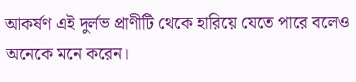আকর্ষণ এই দুর্লভ প্রাণীটি থেকে হারিয়ে যেতে পারে বলেও অনেকে মনে করেন।